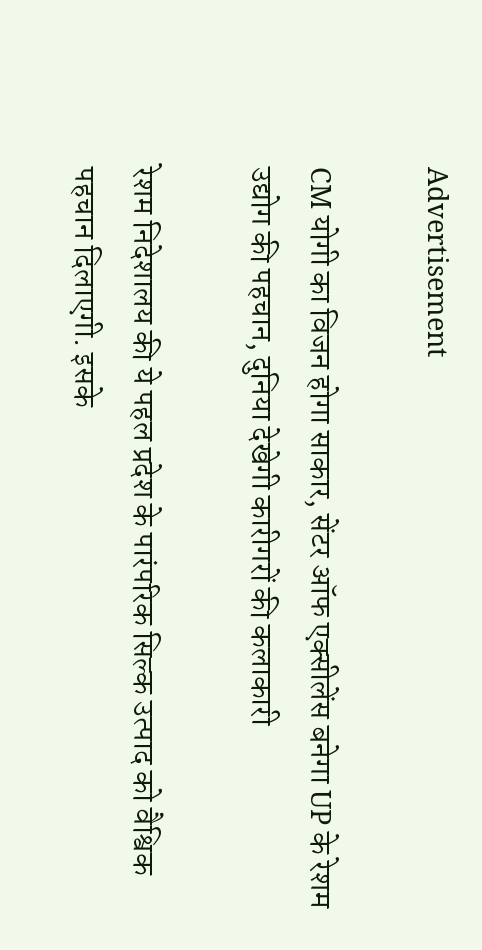Advertisement

CM योगी का विजन होगा साकार, सेंटर ऑफ एक्सीलेंस बनेगा UP के रेशम उद्योग की पहचान, दुनिया देखेगी कारीगरों की कलाकारी

रेशम निदेशालय की ये पहल प्रदेश के पारंपरिक सिल्क उत्पाद को वैश्विक पहचान दिलाएगी. इसके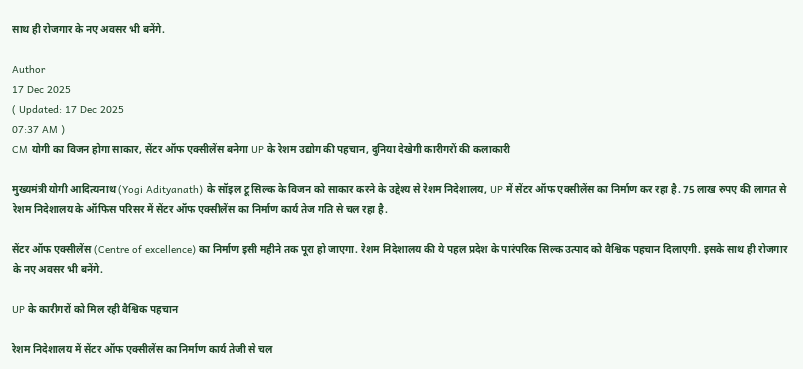साथ ही रोजगार के नए अवसर भी बनेंगे.

Author
17 Dec 2025
( Updated: 17 Dec 2025
07:37 AM )
CM योगी का विजन होगा साकार, सेंटर ऑफ एक्सीलेंस बनेगा UP के रेशम उद्योग की पहचान, दुनिया देखेगी कारीगरों की कलाकारी

मुख्यमंत्री योगी आदित्यनाथ (Yogi Adityanath) के सॉइल टू सिल्क के विजन को साकार करने के उद्देश्य से रेशम निदेशालय, UP में सेंटर ऑफ एक्सीलेंस का निर्माण कर रहा है. 75 लाख रुपए की लागत से रेशम निदेशालय के ऑफिस परिसर में सेंटर ऑफ एक्सीलेंस का निर्माण कार्य तेज गति से चल रहा है.

सेंटर ऑफ एक्सीलेंस (Centre of excellence) का निर्माण इसी महीने तक पूरा हो जाएगा. रेशम निदेशालय की ये पहल प्रदेश के पारंपरिक सिल्क उत्पाद को वैश्विक पहचान दिलाएगी. इसके साथ ही रोजगार के नए अवसर भी बनेंगे.

UP के कारीगरों को मिल रही वैश्विक पहचान

रेशम निदेशालय में सेंटर ऑफ एक्सीलेंस का निर्माण कार्य तेजी से चल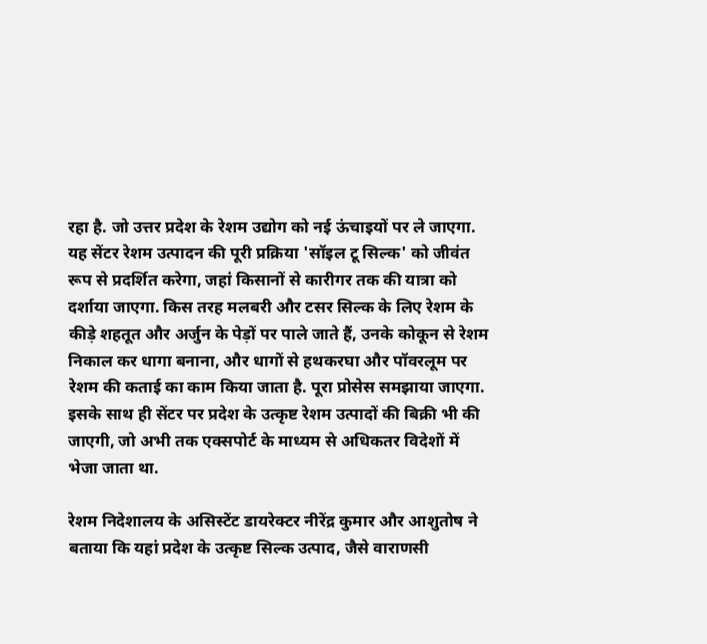रहा है. जो उत्तर प्रदेश के रेशम उद्योग को नई ऊंचाइयों पर ले जाएगा. यह सेंटर रेशम उत्पादन की पूरी प्रक्रिया 'सॉइल टू सिल्क' को जीवंत रूप से प्रदर्शित करेगा, जहां किसानों से कारीगर तक की यात्रा को दर्शाया जाएगा. किस तरह मलबरी और टसर सिल्क के लिए रेशम के कीड़े शहतूत और अर्जुन के पेड़ों पर पाले जाते हैं, उनके कोकून से रेशम निकाल कर धागा बनाना, और धागों से हथकरघा और पॉवरलूम पर रेशम की कताई का काम किया जाता है. पूरा प्रोसेस समझाया जाएगा. इसके साथ ही सेंटर पर प्रदेश के उत्कृष्ट रेशम उत्पादों की बिक्री भी की जाएगी, जो अभी तक एक्सपोर्ट के माध्यम से अधिकतर विदेशों में भेजा जाता था.

रेशम निदेशालय के असिस्टेंट डायरेक्टर नीरेंद्र कुमार और आशुतोष ने बताया कि यहां प्रदेश के उत्कृष्ट सिल्क उत्पाद, जैसे वाराणसी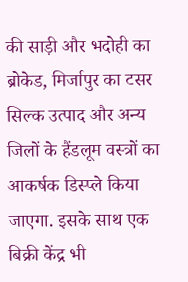की साड़ी और भदोही का ब्रोकेड, मिर्जापुर का टसर सिल्क उत्पाद और अन्य जिलों के हैंडलूम वस्त्रों का आकर्षक डिस्प्ले किया जाएगा. इसके साथ एक बिक्री केंद्र भी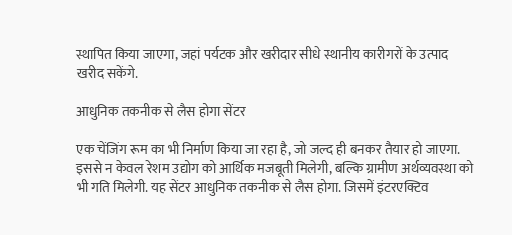स्थापित किया जाएगा, जहां पर्यटक और खरीदार सीधे स्थानीय कारीगरों के उत्पाद खरीद सकेंगे.

आधुनिक तकनीक से लैस होगा सेंटर

एक चेंजिंग रूम का भी निर्माण किया जा रहा है, जो जल्द ही बनकर तैयार हो जाएगा. इससे न केवल रेशम उद्योग को आर्थिक मजबूती मिलेगी, बल्कि ग्रामीण अर्थव्यवस्था को भी गति मिलेगी. यह सेंटर आधुनिक तकनीक से लैस होगा. जिसमें इंटरएक्टिव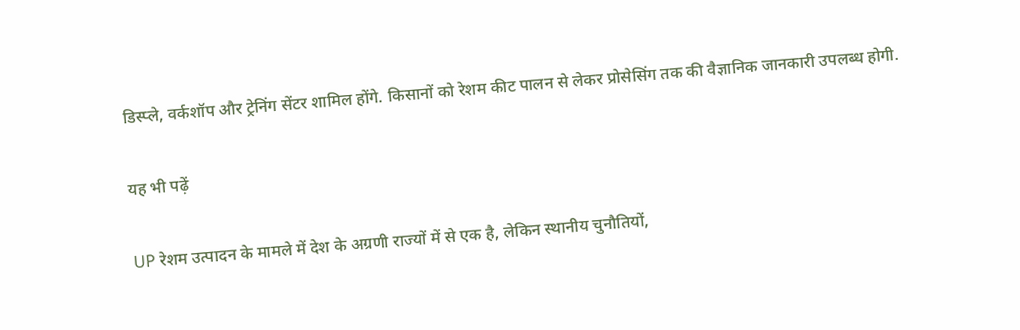डिस्प्ले, वर्कशॉप और ट्रेनिंग सेंटर शामिल होंगे. किसानों को रेशम कीट पालन से लेकर प्रोसेसिंग तक की वैज्ञानिक जानकारी उपलब्ध होगी.

यह भी पढ़ें

UP रेशम उत्पादन के मामले में देश के अग्रणी राज्यों में से एक है, लेकिन स्थानीय चुनौतियों,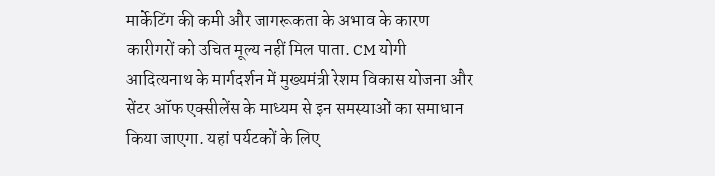मार्केटिंग की कमी और जागरूकता के अभाव के कारण कारीगरों को उचित मूल्य नहीं मिल पाता. CM योगी आदित्यनाथ के मार्गदर्शन में मुख्यमंत्री रेशम विकास योजना और सेंटर ऑफ एक्सीलेंस के माध्यम से इन समस्याओं का समाधान किया जाएगा. यहां पर्यटकों के लिए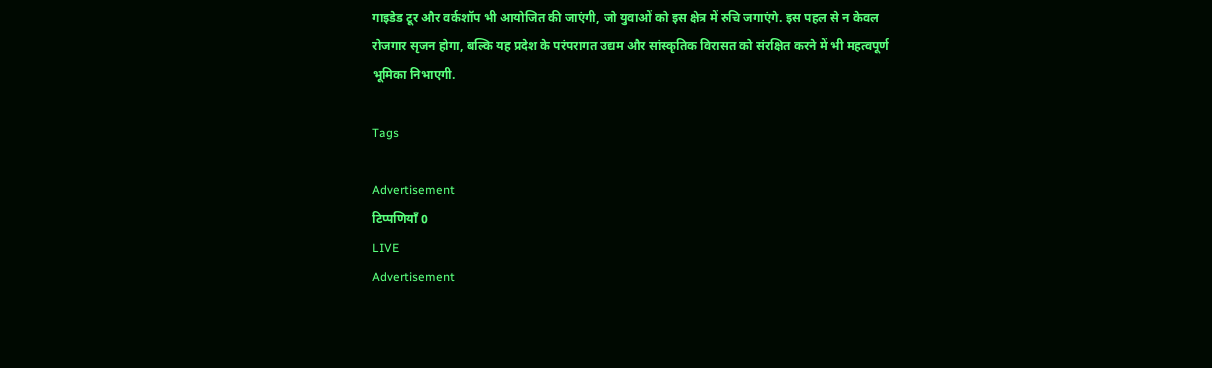गाइडेड टूर और वर्कशॉप भी आयोजित की जाएंगी, जो युवाओं को इस क्षेत्र में रुचि जगाएंगे. इस पहल से न केवल रोजगार सृजन होगा, बल्कि यह प्रदेश के परंपरागत उद्यम और सांस्कृतिक विरासत को संरक्षित करने में भी महत्वपूर्ण भूमिका निभाएगी.

Tags

Advertisement
टिप्पणियाँ 0
LIVE
Advertisement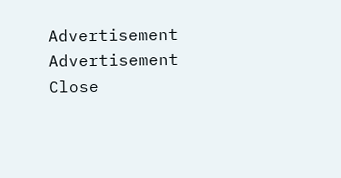Advertisement
Advertisement
Close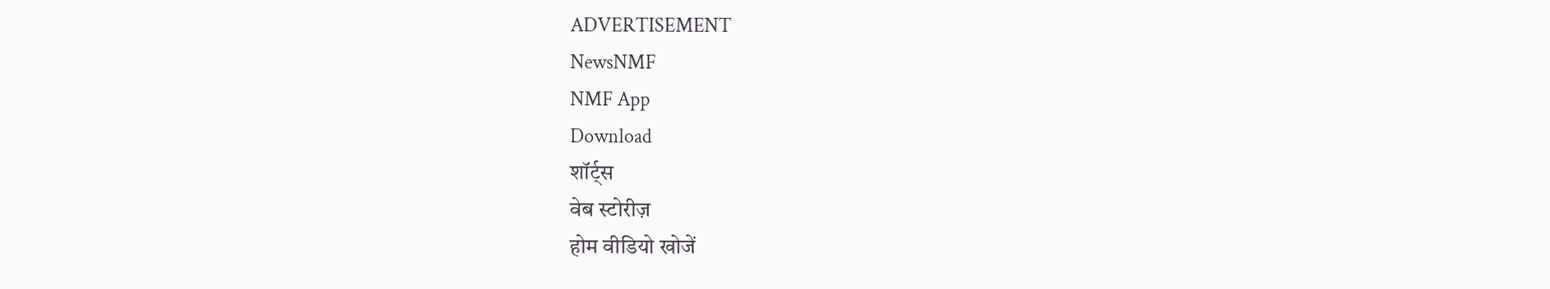ADVERTISEMENT
NewsNMF
NMF App
Download
शॉर्ट्स
वेब स्टोरीज़
होम वीडियो खोजें